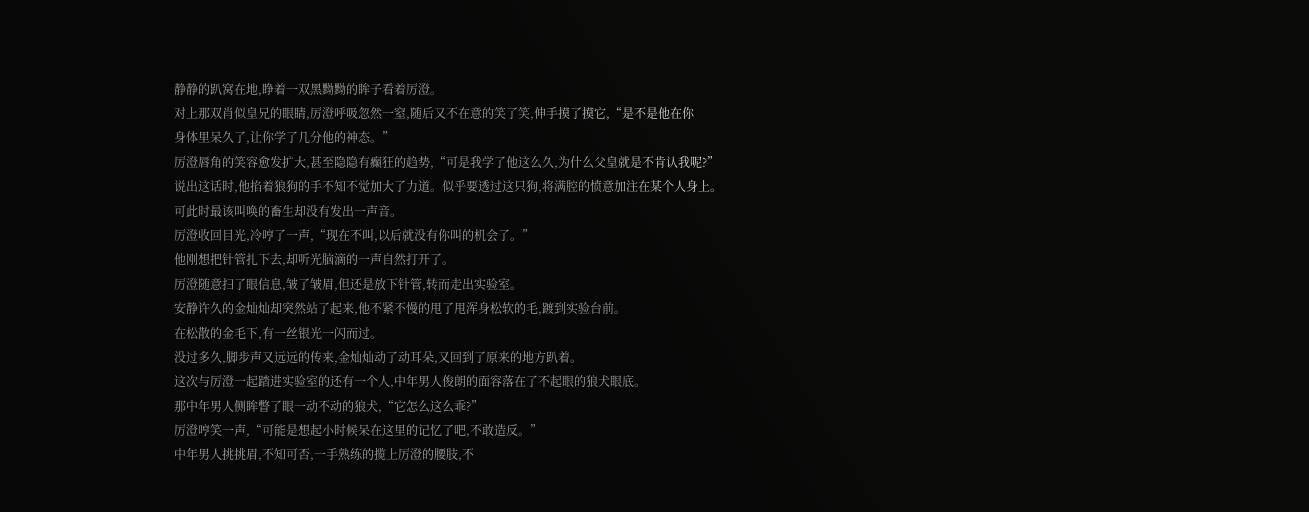静静的趴窝在地,睁着一双黑黝黝的眸子看着厉澄。
对上那双肖似皇兄的眼睛,厉澄呼吸忽然一窒,随后又不在意的笑了笑,伸手摸了摸它,“是不是他在你
身体里呆久了,让你学了几分他的神态。”
厉澄唇角的笑容愈发扩大,甚至隐隐有癫狂的趋势,“可是我学了他这么久,为什么父皇就是不肯认我呢?”
说出这话时,他掐着狼狗的手不知不觉加大了力道。似乎要透过这只狗,将满腔的愤意加注在某个人身上。
可此时最该叫唤的畜生却没有发出一声音。
厉澄收回目光,冷哼了一声,“现在不叫,以后就没有你叫的机会了。”
他刚想把针管扎下去,却听光脑滴的一声自然打开了。
厉澄随意扫了眼信息,皱了皱眉,但还是放下针管,转而走出实验室。
安静许久的金灿灿却突然站了起来,他不紧不慢的甩了甩浑身松软的毛,踱到实验台前。
在松散的金毛下,有一丝银光一闪而过。
没过多久,脚步声又远远的传来,金灿灿动了动耳朵,又回到了原来的地方趴着。
这次与厉澄一起踏进实验室的还有一个人,中年男人俊朗的面容落在了不起眼的狼犬眼底。
那中年男人侧眸瞥了眼一动不动的狼犬,“它怎么这么乖?”
厉澄哼笑一声,“可能是想起小时候呆在这里的记忆了吧,不敢造反。”
中年男人挑挑眉,不知可否,一手熟练的揽上厉澄的腰肢,不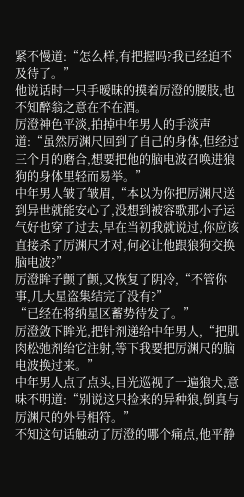紧不慢道:“怎么样,有把握吗?我已经迫不及待了。”
他说话时一只手暧昧的摸着厉澄的腰肢,也不知醉翁之意在不在酒。
厉澄神色平淡,拍掉中年男人的手淡声道:“虽然厉渊尺回到了自己的身体,但经过三个月的磨合,想要把他的脑电波召唤进狼狗的身体里轻而易举。”
中年男人皱了皱眉,“本以为你把厉渊尺送到异世就能安心了,没想到被容歌那小子运气好也穿了过去,早在当初我就说过,你应该直接杀了厉渊尺才对,何必让他跟狼狗交换脑电波?”
厉澄眸子颤了颤,又恢复了阴冷,“不管你事,几大星盗集结完了没有?”
“已经在将纳星区蓄势待发了。”
厉澄敛下眸光,把针剂递给中年男人,“把肌肉松弛剂绐它注射,等下我要把厉渊尺的脑电波换过来。”
中年男人点了点头,目光巡视了一遍狼犬,意味不明道:“别说这只捡来的异种狼,倒真与厉渊尺的外号相符。”
不知这句话触动了厉澄的哪个痛点,他平静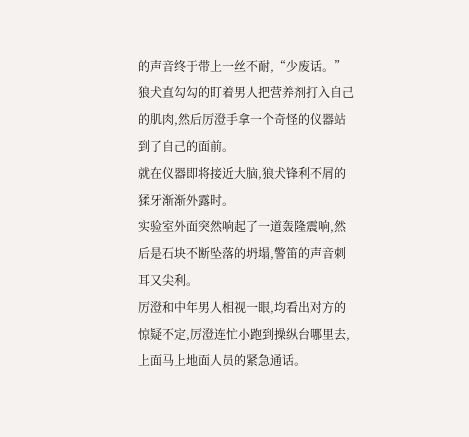的声音终于带上一丝不耐,“少废话。”
狼犬直勾勾的盯着男人把营养剂打入自己的肌肉,然后厉澄手拿一个奇怪的仪器站到了自己的面前。
就在仪器即将接近大脑,狼犬锋利不屑的猱牙渐渐外露时。
实验室外面突然响起了一道轰隆震响,然后是石块不断坠落的坍塌,警笛的声音刺耳又尖利。
厉澄和中年男人相视一眼,均看出对方的惊疑不定,厉澄连忙小跑到操纵台哪里去,上面马上地面人员的紧急通话。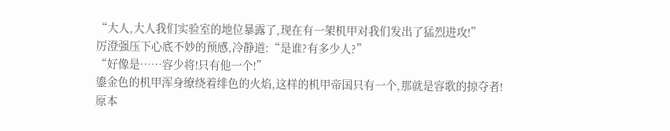“大人,大人我们实验室的地位暴露了,现在有一架机甲对我们发出了猛烈进攻!”
厉澄强压下心底不妙的预感,冷静道:“是谁?有多少人?”
“好像是……容少将!只有他一个!”
鎏金色的机甲浑身缭绕着绯色的火焰,这样的机甲帝国只有一个,那就是容歌的掠夺者!
原本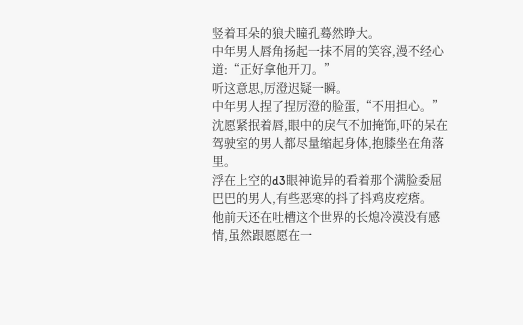竖着耳朵的狼犬瞳孔蓦然睁大。
中年男人唇角扬起一抹不屑的笑容,漫不经心道:“正好拿他开刀。”
听这意思,厉澄迟疑一瞬。
中年男人捏了捏厉澄的脸蛋,“不用担心。”
沈愿紧抿着唇,眼中的戾气不加掩饰,吓的呆在驾驶室的男人都尽量缩起身体,抱膝坐在角落里。
浮在上空的d3眼神诡异的看着那个满脸委屈巴巴的男人,有些恶寒的抖了抖鸡皮疙瘩。
他前天还在吐槽这个世界的长熄冷漠没有感情,虽然跟愿愿在一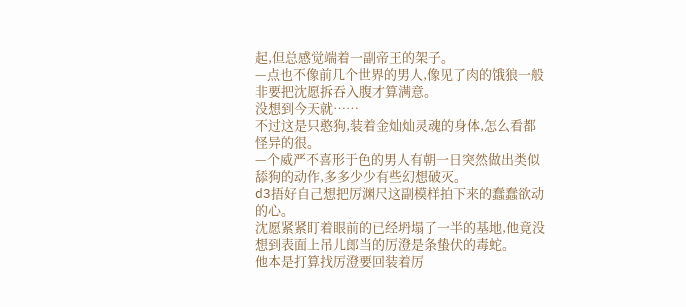起,但总感觉端着一副帝王的架子。
—点也不像前几个世界的男人,像见了肉的饿狼一般非要把沈愿拆吞入腹才算满意。
没想到今天就……
不过这是只憨狗,装着金灿灿灵魂的身体,怎么看都怪异的很。
—个威严不喜形于色的男人有朝一日突然做出类似舔狗的动作,多多少少有些幻想破灭。
d3捂好自己想把厉渊尺这副模样拍下来的蠢蠢欲动的心。
沈愿紧紧盯着眼前的已经坍塌了一半的基地,他竟没想到表面上吊儿郎当的厉澄是条蛰伏的毒蛇。
他本是打算找厉澄要回装着厉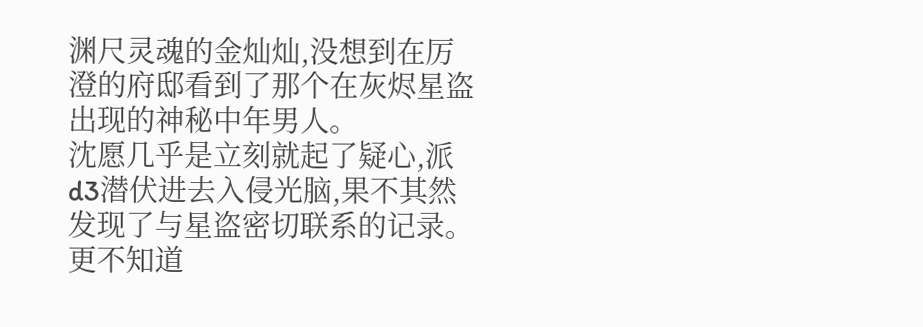渊尺灵魂的金灿灿,没想到在厉澄的府邸看到了那个在灰烬星盗出现的神秘中年男人。
沈愿几乎是立刻就起了疑心,派d3潜伏进去入侵光脑,果不其然发现了与星盗密切联系的记录。
更不知道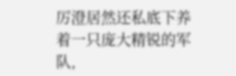厉澄居然还私底下养着一只庞大精锐的军队,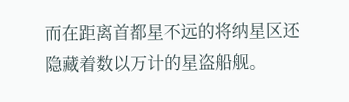而在距离首都星不远的将纳星区还隐藏着数以万计的星盗船舰。